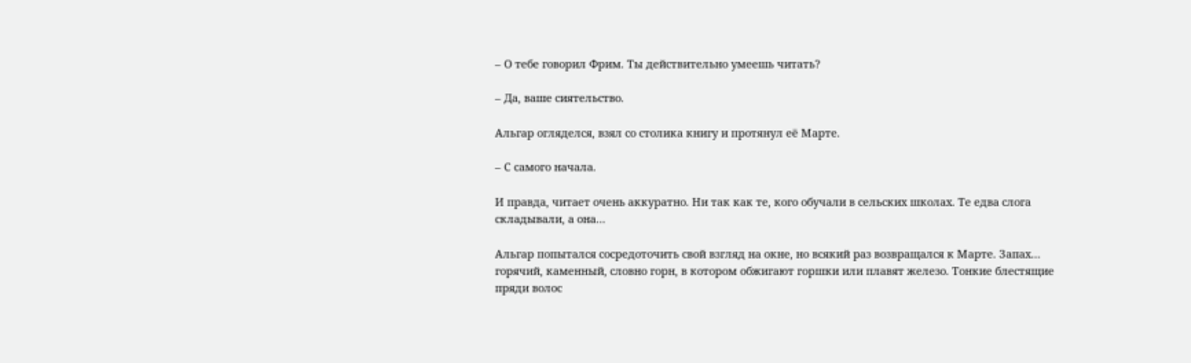– О тебе говорил Фрим. Ты действительно умеешь читать?

– Да, ваше сиятельство.

Альгар огляделся, взял со столика книгу и протянул её Марте.

– С самого начала.

И правда, читает очень аккуратно. Ни так как те, кого обучали в сельских школах. Те едва слога складывали, а она…

Альгар попытался сосредоточить свой взгляд на окне, но всякий раз возвращался к Марте. Запах… горячий, каменный, словно горн, в котором обжигают горшки или плавят железо. Тонкие блестящие пряди волос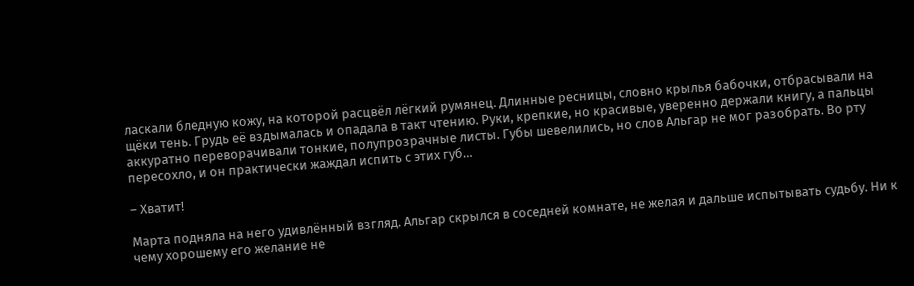ласкали бледную кожу, на которой расцвёл лёгкий румянец. Длинные ресницы, словно крылья бабочки, отбрасывали на щёки тень. Грудь её вздымалась и опадала в такт чтению. Руки, крепкие, но красивые, уверенно держали книгу, а пальцы аккуратно переворачивали тонкие, полупрозрачные листы. Губы шевелились, но слов Альгар не мог разобрать. Во рту пересохло, и он практически жаждал испить с этих губ…

– Хватит!

Марта подняла на него удивлённый взгляд. Альгар скрылся в соседней комнате, не желая и дальше испытывать судьбу. Ни к чему хорошему его желание не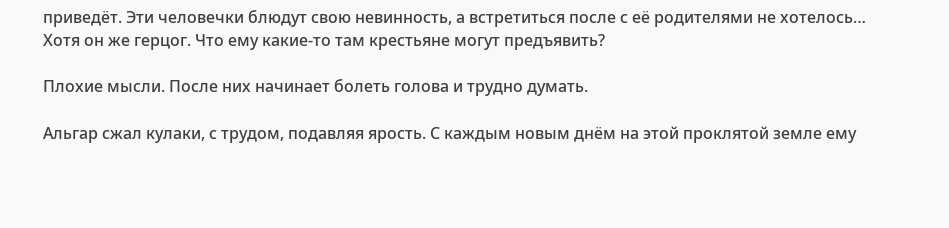приведёт. Эти человечки блюдут свою невинность, а встретиться после с её родителями не хотелось… Хотя он же герцог. Что ему какие-то там крестьяне могут предъявить?

Плохие мысли. После них начинает болеть голова и трудно думать.

Альгар сжал кулаки, с трудом, подавляя ярость. С каждым новым днём на этой проклятой земле ему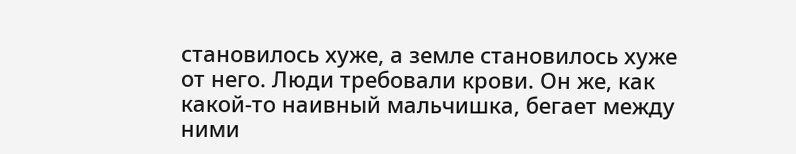становилось хуже, а земле становилось хуже от него. Люди требовали крови. Он же, как какой-то наивный мальчишка, бегает между ними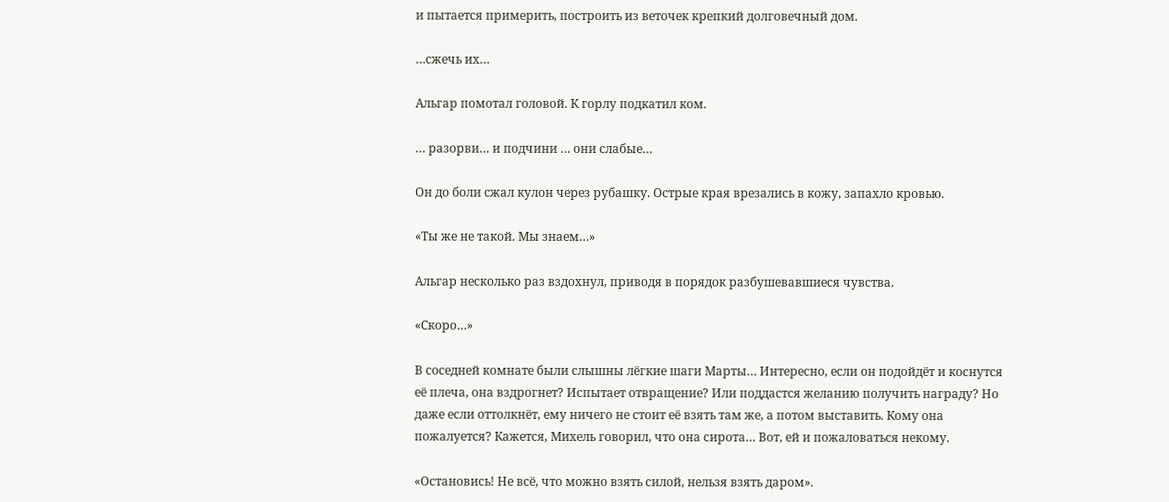и пытается примерить, построить из веточек крепкий долговечный дом.

…сжечь их…

Альгар помотал головой. К горлу подкатил ком.

… разорви… и подчини … они слабые…

Он до боли сжал кулон через рубашку. Острые края врезались в кожу, запахло кровью.

«Ты же не такой. Мы знаем…»

Альгар несколько раз вздохнул, приводя в порядок разбушевавшиеся чувства.

«Скоро…»

В соседней комнате были слышны лёгкие шаги Марты… Интересно, если он подойдёт и коснутся её плеча, она вздрогнет? Испытает отвращение? Или поддастся желанию получить награду? Но даже если оттолкнёт, ему ничего не стоит её взять там же, а потом выставить. Кому она пожалуется? Кажется, Михель говорил, что она сирота… Вот, ей и пожаловаться некому.

«Остановись! Не всё, что можно взять силой, нельзя взять даром».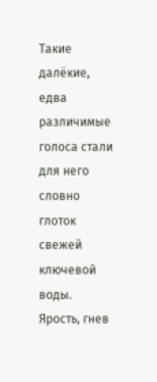Такие далёкие, едва различимые голоса стали для него словно глоток свежей ключевой воды. Ярость, гнев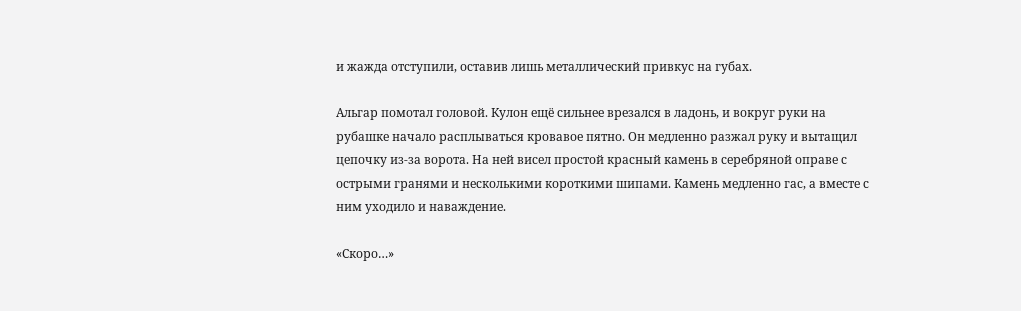и жажда отступили, оставив лишь металлический привкус на губах.

Альгар помотал головой. Кулон ещё сильнее врезался в ладонь, и вокруг руки на рубашке начало расплываться кровавое пятно. Он медленно разжал руку и вытащил цепочку из-за ворота. На ней висел простой красный камень в серебряной оправе с острыми гранями и несколькими короткими шипами. Камень медленно гас, а вместе с ним уходило и наваждение.

«Скоро…»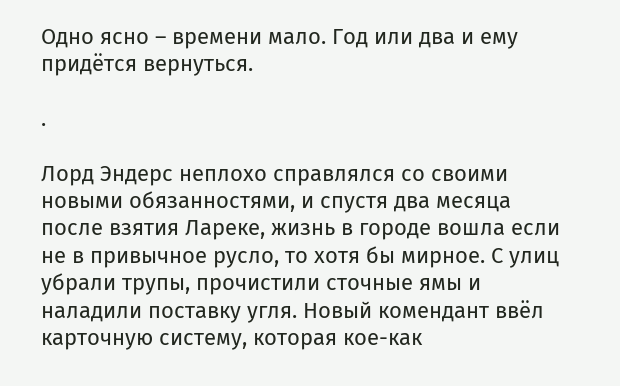Одно ясно – времени мало. Год или два и ему придётся вернуться.

.

Лорд Эндерс неплохо справлялся со своими новыми обязанностями, и спустя два месяца после взятия Лареке, жизнь в городе вошла если не в привычное русло, то хотя бы мирное. С улиц убрали трупы, прочистили сточные ямы и наладили поставку угля. Новый комендант ввёл карточную систему, которая кое-как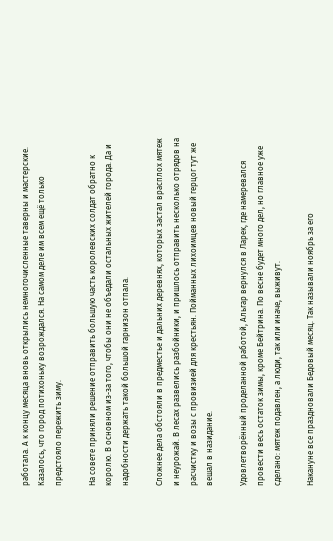работала. А к концу месяца вновь открылись немногочисленные таверны и мастерские. Казалось, что город потихоньку возрождался. На самом деле им всем ещё только предстояло пережить зиму.

На совете приняли решение отправить большую часть королевских солдат обратно к королю. В основном из-за того, чтобы они не объедали остальных жителей города. Да и надобности держать такой большой гарнизон отпала.

Сложнее дела обстояли в предместье и дальних деревнях, которых застал врасплох мятеж и неурожай. В лесах развелись разбойники, и пришлось отправить несколько отрядов на расчистку и возы с провизией для крестьян. Пойманных лихоимцев новый герцог тут же вешал в назидание.

Удовлетворённый проделанной работой, Альгар вернулся в Ларек, где намеревался провести весь остаток зимы, кроме Бейтрина. По весне будет много дел, но главное уже сделано: мятеж подавлен, а люди, так или иначе, выживут.

Накануне все праздновали Бедовый месяц. Так называли ноябрь за его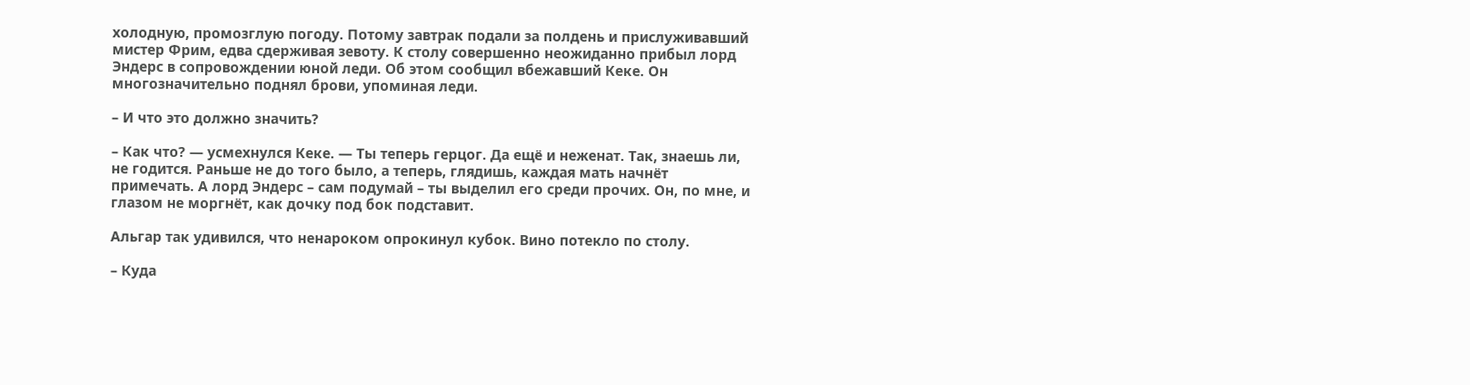холодную, промозглую погоду. Потому завтрак подали за полдень и прислуживавший мистер Фрим, едва сдерживая зевоту. К столу совершенно неожиданно прибыл лорд Эндерс в сопровождении юной леди. Об этом сообщил вбежавший Кеке. Он многозначительно поднял брови, упоминая леди.

– И что это должно значить?

– Как что? ― усмехнулся Кеке. ― Ты теперь герцог. Да ещё и неженат. Так, знаешь ли, не годится. Раньше не до того было, а теперь, глядишь, каждая мать начнёт примечать. А лорд Эндерс – сам подумай – ты выделил его среди прочих. Он, по мне, и глазом не моргнёт, как дочку под бок подставит.

Альгар так удивился, что ненароком опрокинул кубок. Вино потекло по столу.

– Куда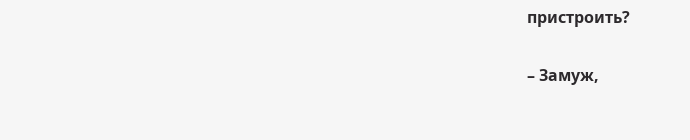пристроить?

– Замуж,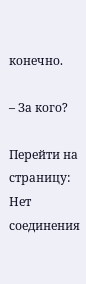конечно.

– За кого?

Перейти на страницу:
Нет соединения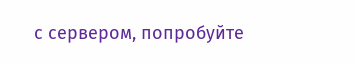с сервером, попробуйте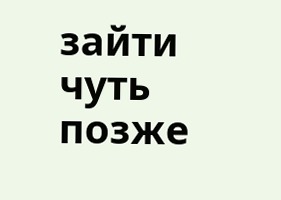зайти чуть позже